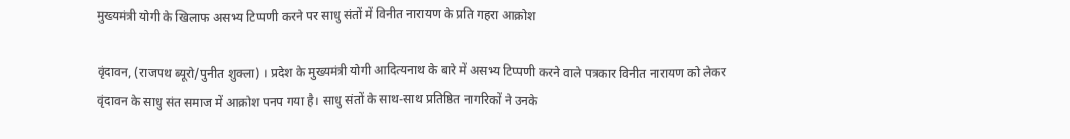मुख्यमंत्री योगी के खिलाफ असभ्य टिप्पणी करने पर साधु संतों में विनीत नारायण के प्रति गहरा आक्रोश

वृंदावन, (राजपथ ब्यूरो/पुनीत शुक्ला) । प्रदेश के मुख्यमंत्री योगी आदित्यनाथ के बारे में असभ्य टिप्पणी करने वाले पत्रकार विनीत नारायण को लेकर वृंदावन के साधु संत समाज में आक्रोश पनप गया है। साधु संतों के साथ-साथ प्रतिष्ठित नागरिकों ने उनके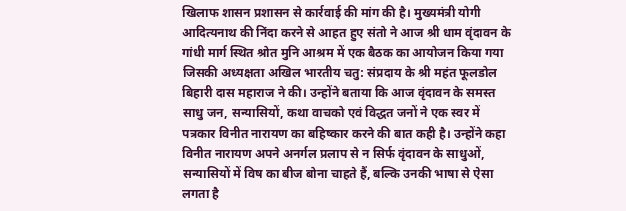खिलाफ शासन प्रशासन से कार्रवाई की मांग की है। मुख्यमंत्री योगी आदित्यनाथ की निंदा करने से आहत हुए संतो ने आज श्री धाम वृंदावन के गांधी मार्ग स्थित श्रोत मुनि आश्रम में एक बैठक का आयोजन किया गया जिसकी अध्यक्षता अखिल भारतीय चतु: संप्रदाय के श्री महंत फूलडोल बिहारी दास महाराज ने की। उन्होंने बताया कि आज वृंदावन के समस्त साधु जन, सन्यासियों, कथा वाचको एवं विद्धत जनों ने एक स्वर में पत्रकार विनीत नारायण का बहिष्कार करने की बात कही है। उन्होंने कहा विनीत नारायण अपने अनर्गल प्रलाप से न सिर्फ वृंदावन के साधुओं, सन्यासियों में विष का बीज बोना चाहते हैं, बल्कि उनकी भाषा से ऐसा लगता है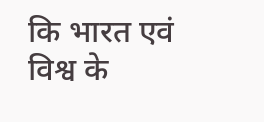कि भारत एवं विश्व के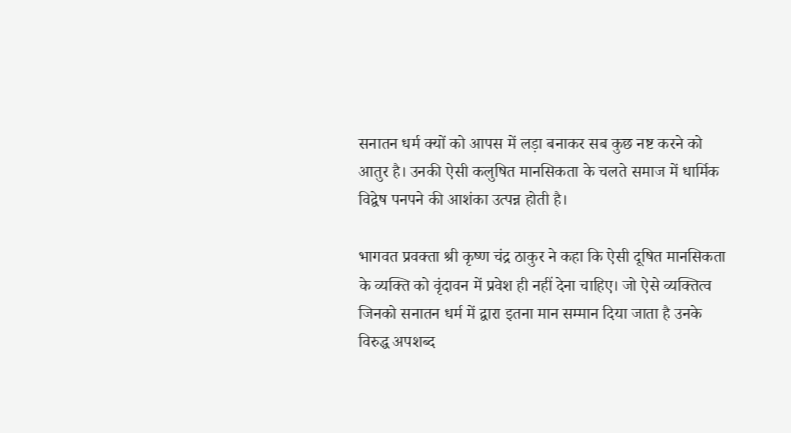सनातन धर्म क्यों को आपस में लड़ा बनाकर सब कुछ नष्ट करने को आतुर है। उनकी ऐसी कलुषित मानसिकता के चलते समाज में धार्मिक विद्वेष पनपने की आशंका उत्पन्न होती है।

भागवत प्रवक्ता श्री कृष्ण चंद्र ठाकुर ने कहा कि ऐसी दूषित मानसिकता के व्यक्ति को वृंदावन में प्रवेश ही नहीं देना चाहिए। जो ऐसे व्यक्तित्व जिनको सनातन धर्म में द्वारा इतना मान सम्मान दिया जाता है उनके विरुद्ध अपशब्द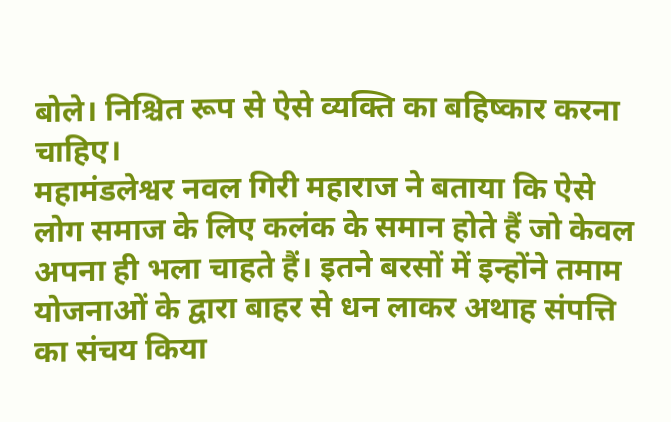बोले। निश्चित रूप से ऐसे व्यक्ति का बहिष्कार करना चाहिए।
महामंडलेश्वर नवल गिरी महाराज ने बताया कि ऐसे लोग समाज के लिए कलंक के समान होते हैं जो केवल अपना ही भला चाहते हैं। इतने बरसों में इन्होंने तमाम योजनाओं के द्वारा बाहर से धन लाकर अथाह संपत्ति का संचय किया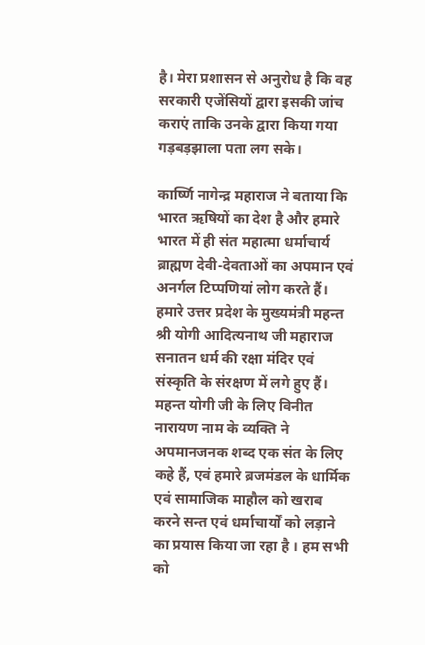है। मेरा प्रशासन से अनुरोध है कि वह सरकारी एजेंसियों द्वारा इसकी जांच कराएं ताकि उनके द्वारा किया गया गड़बड़झाला पता लग सके।

कार्ष्णि नागेन्द्र महाराज ने बताया कि भारत ऋषियों का देश है और हमारे भारत में ही संत महात्मा धर्माचार्य ब्राह्मण देवी-देवताओं का अपमान एवं अनर्गल टिप्पणियां लोग करते हैं। हमारे उत्तर प्रदेश के मुख्यमंत्री महन्त श्री योगी आदित्यनाथ जी महाराज सनातन धर्म की रक्षा मंदिर एवं संस्कृति के संरक्षण में लगे हुए हैं। महन्त योगी जी के लिए विनीत नारायण नाम के व्यक्ति ने अपमानजनक शब्द एक संत के लिए कहे हैं, एवं हमारे ब्रजमंडल के धार्मिक एवं सामाजिक माहौल को खराब करने सन्त एवं धर्माचार्यों को लड़ाने का प्रयास किया जा रहा है । हम सभी को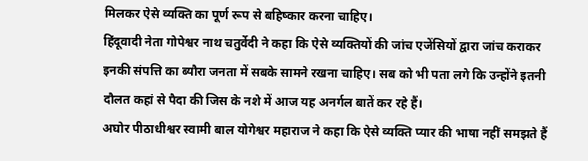मिलकर ऐसे व्यक्ति का पूर्ण रूप से बहिष्कार करना चाहिए।
हिंदूवादी नेता गोपेश्वर नाथ चतुर्वेदी ने कहा कि ऐसे व्यक्तियों की जांच एजेंसियों द्वारा जांच कराकर इनकी संपत्ति का ब्यौरा जनता में सबके सामने रखना चाहिए। सब को भी पता लगे कि उन्होंने इतनी दौलत कहां से पैदा की जिस के नशे में आज यह अनर्गल बातें कर रहे हैं।
अघोर पीठाधीश्वर स्वामी बाल योगेश्वर महाराज ने कहा कि ऐसे व्यक्ति प्यार की भाषा नहीं समझते हैं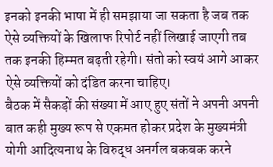इनको इनकी भाषा में ही समझाया जा सकता है जब तक ऐसे व्यक्तियों के खिलाफ रिपोर्ट नहीं लिखाई जाएगी तब तक इनकी हिम्मत बढ़ती रहेगी। संतो को स्वयं आगे आकर ऐसे व्यक्तियों को दंडित करना चाहिए।
बैठक में सैकड़ों की संख्या में आए हुए संतों ने अपनी अपनी बात कही मुख्य रूप से एकमत होकर प्रदेश के मुख्यमंत्री योगी आदित्यनाथ के विरुद्ध अनर्गल बकबक करने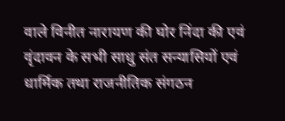वाले विनीत नारायण की घोर निंदा की एवं वृंदावन के सभी साधु संत सन्यासियों एवं धार्मिक तथा राजनीतिक संगठन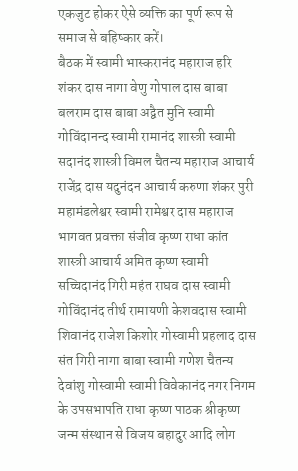एकजुट होकर ऐसे व्यक्ति का पूर्ण रूप से समाज से बहिष्कार करें।
बैठक में स्वामी भास्करानंद महाराज हरि शंकर दास नागा वेणु गोपाल दास बाबा बलराम दास बाबा अद्वैत मुनि स्वामी गोविंदानन्द स्वामी रामानंद शास्त्री स्वामी सदानंद शास्त्री विमल चैतन्य महाराज आचार्य राजेंद्र दास यदुनंदन आचार्य करुणा शंकर पुरी महामंडलेश्वर स्वामी रामेश्वर दास महाराज भागवत प्रवक्ता संजीव कृष्ण राधा कांत शास्त्री आचार्य अमित कृष्ण स्वामी सच्चिदानंद गिरी महंत राघव दास स्वामी गोविंदानंद तीर्थ रामायणी केशवदास स्वामी शिवानंद राजेश किशोर गोस्वामी प्रहलाद दास संत गिरी नागा बाबा स्वामी गणेश चैतन्य देवांशु गोस्वामी स्वामी विवेकानंद नगर निगम के उपसभापति राधा कृष्ण पाठक श्रीकृष्ण जन्म संस्थान से विजय बहादुर आदि लोग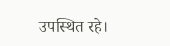उपस्थित रहे।